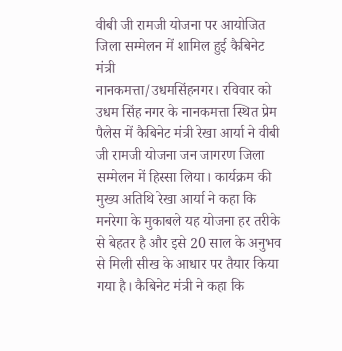वीबी जी रामजी योजना पर आयोजित जिला सम्मेलन में शामिल हुई कैबिनेट मंत्री
नानकमत्ता/उधमसिंहनगर। रविवार को उधम सिंह नगर के नानकमत्ता स्थित प्रेम पैलेस में कैबिनेट मंत्री रेखा आर्या ने वीबी जी रामजी योजना जन जागरण जिला सम्मेलन में हिस्सा लिया। कार्यक्रम की मुख्य अतिथि रेखा आर्या ने कहा कि मनरेगा के मुकाबले यह योजना हर तरीके से बेहतर है और इसे 20 साल के अनुभव से मिली सीख के आधार पर तैयार किया गया है। कैबिनेट मंत्री ने कहा कि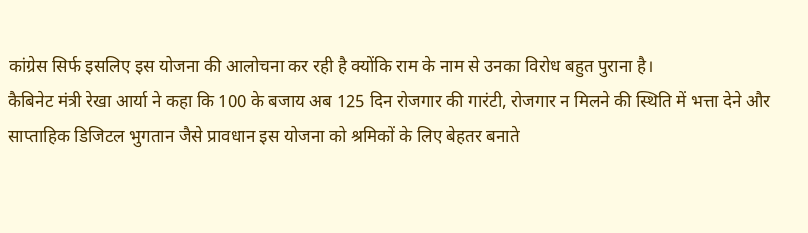कांग्रेस सिर्फ इसलिए इस योजना की आलोचना कर रही है क्योंकि राम के नाम से उनका विरोध बहुत पुराना है।
कैबिनेट मंत्री रेखा आर्या ने कहा कि 100 के बजाय अब 125 दिन रोजगार की गारंटी, रोजगार न मिलने की स्थिति में भत्ता देने और साप्ताहिक डिजिटल भुगतान जैसे प्रावधान इस योजना को श्रमिकों के लिए बेहतर बनाते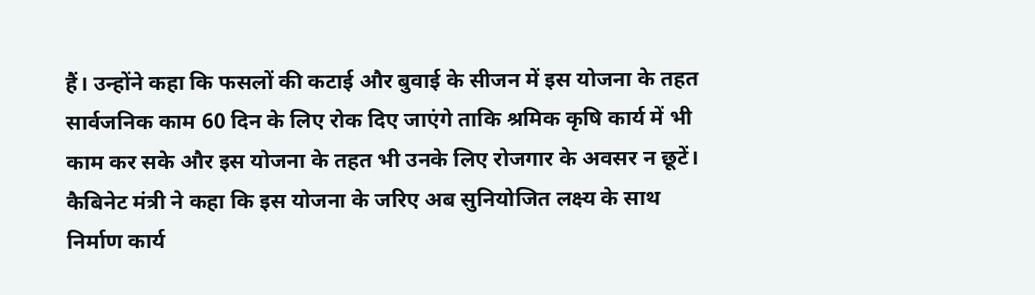हैं। उन्होंने कहा कि फसलों की कटाई और बुवाई के सीजन में इस योजना के तहत सार्वजनिक काम 60 दिन के लिए रोक दिए जाएंगे ताकि श्रमिक कृषि कार्य में भी काम कर सके और इस योजना के तहत भी उनके लिए रोजगार के अवसर न छूटें।
कैबिनेट मंत्री ने कहा कि इस योजना के जरिए अब सुनियोजित लक्ष्य के साथ निर्माण कार्य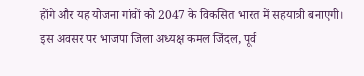होंगे और यह योजना गांवों को 2047 के विकसित भारत में सहयात्री बनाएगी।
इस अवसर पर भाजपा जिला अध्यक्ष कमल जिंदल, पूर्व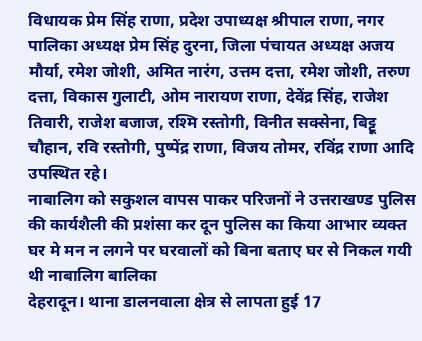विधायक प्रेम सिंह राणा, प्रदेश उपाध्यक्ष श्रीपाल राणा, नगर पालिका अध्यक्ष प्रेम सिंह दुरना, जिला पंचायत अध्यक्ष अजय मौर्या, रमेश जोशी, अमित नारंग, उत्तम दत्ता, रमेश जोशी, तरुण दत्ता, विकास गुलाटी, ओम नारायण राणा, देवेंद्र सिंह, राजेश तिवारी, राजेश बजाज, रश्मि रस्तोगी, विनीत सक्सेना, बिट्टू चौहान, रवि रस्तोगी, पुष्पेंद्र राणा, विजय तोमर, रविंद्र राणा आदि उपस्थित रहे।
नाबालिग को सकुशल वापस पाकर परिजनों ने उत्तराखण्ड पुलिस की कार्यशैली की प्रशंसा कर दून पुलिस का किया आभार व्यक्त
घर मे मन न लगने पर घरवालों को बिना बताए घर से निकल गयी थी नाबालिग बालिका
देहरादून। थाना डालनवाला क्षेत्र से लापता हुई 17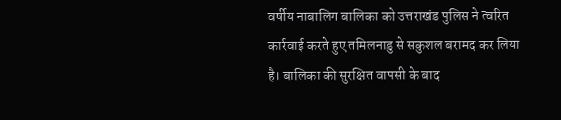वर्षीय नाबालिग बालिका को उत्तराखंड पुलिस ने त्वरित कार्रवाई करते हुए तमिलनाडु से सकुशल बरामद कर लिया है। बालिका की सुरक्षित वापसी के बाद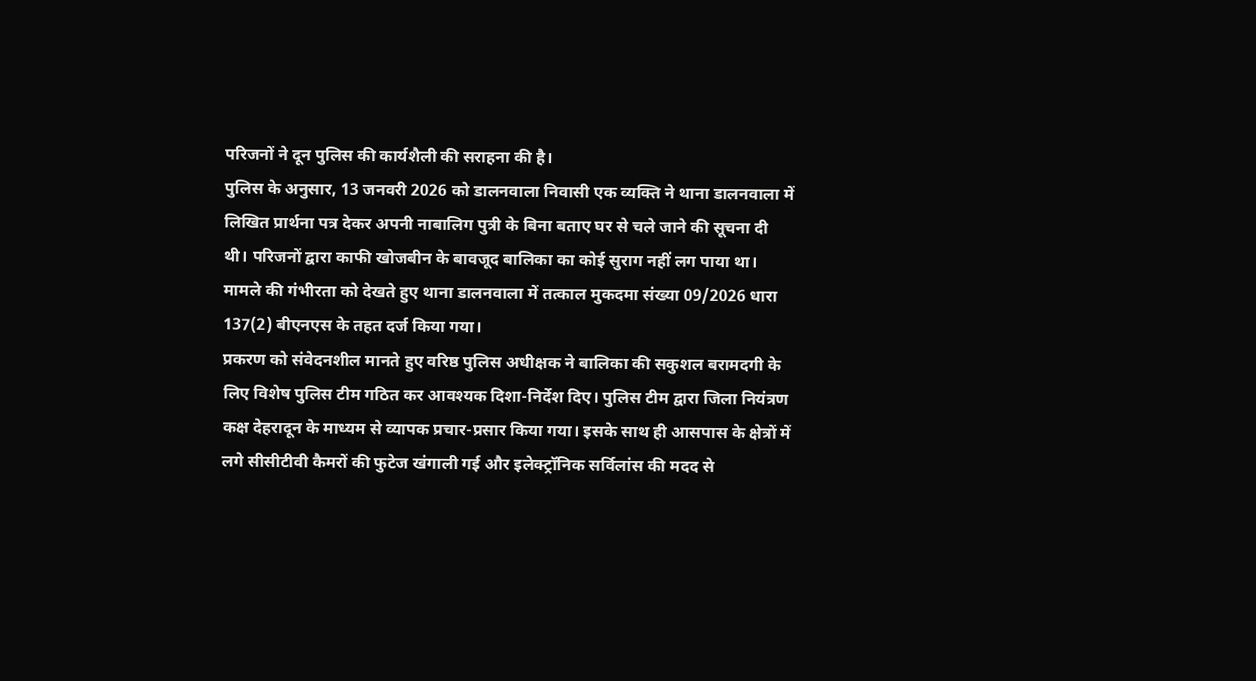परिजनों ने दून पुलिस की कार्यशैली की सराहना की है।
पुलिस के अनुसार, 13 जनवरी 2026 को डालनवाला निवासी एक व्यक्ति ने थाना डालनवाला में लिखित प्रार्थना पत्र देकर अपनी नाबालिग पुत्री के बिना बताए घर से चले जाने की सूचना दी थी। परिजनों द्वारा काफी खोजबीन के बावजूद बालिका का कोई सुराग नहीं लग पाया था। मामले की गंभीरता को देखते हुए थाना डालनवाला में तत्काल मुकदमा संख्या 09/2026 धारा 137(2) बीएनएस के तहत दर्ज किया गया।
प्रकरण को संवेदनशील मानते हुए वरिष्ठ पुलिस अधीक्षक ने बालिका की सकुशल बरामदगी के लिए विशेष पुलिस टीम गठित कर आवश्यक दिशा-निर्देश दिए। पुलिस टीम द्वारा जिला नियंत्रण कक्ष देहरादून के माध्यम से व्यापक प्रचार-प्रसार किया गया। इसके साथ ही आसपास के क्षेत्रों में लगे सीसीटीवी कैमरों की फुटेज खंगाली गई और इलेक्ट्रॉनिक सर्विलांस की मदद से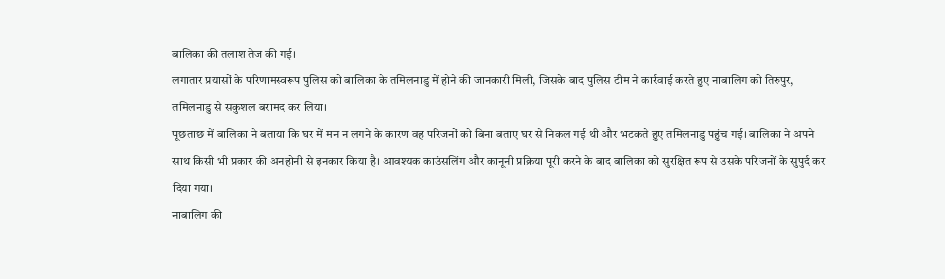बालिका की तलाश तेज की गई।
लगातार प्रयासों के परिणामस्वरूप पुलिस को बालिका के तमिलनाडु में होने की जानकारी मिली, जिसके बाद पुलिस टीम ने कार्रवाई करते हुए नाबालिग को तिरुपुर, तमिलनाडु से सकुशल बरामद कर लिया।
पूछताछ में बालिका ने बताया कि घर में मन न लगने के कारण वह परिजनों को बिना बताए घर से निकल गई थी और भटकते हुए तमिलनाडु पहुंच गई। बालिका ने अपने साथ किसी भी प्रकार की अनहोनी से इनकार किया है। आवश्यक काउंसलिंग और कानूनी प्रक्रिया पूरी करने के बाद बालिका को सुरक्षित रूप से उसके परिजनों के सुपुर्द कर दिया गया।
नाबालिग की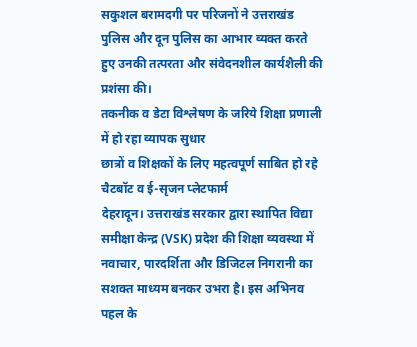सकुशल बरामदगी पर परिजनों ने उत्तराखंड पुलिस और दून पुलिस का आभार व्यक्त करते हुए उनकी तत्परता और संवेदनशील कार्यशैली की प्रशंसा की।
तकनीक व डेटा विश्लेषण के जरिये शिक्षा प्रणाली में हो रहा व्यापक सुधार
छात्रों व शिक्षकों के लिए महत्वपूर्ण साबित हो रहे चैटबॉट व ई-सृजन प्लेटफार्म
देहरादून। उत्तराखंड सरकार द्वारा स्थापित विद्या समीक्षा केन्द्र (VSK) प्रदेश की शिक्षा व्यवस्था में नवाचार, पारदर्शिता और डिजिटल निगरानी का सशक्त माध्यम बनकर उभरा है। इस अभिनव पहल के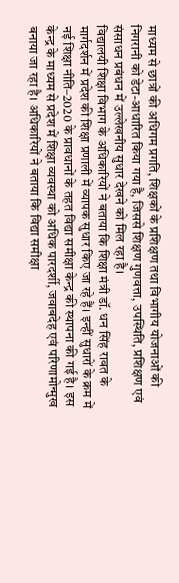माध्यम से छात्रों की अधिगम प्रगति, शिक्षकों के प्रशिक्षण तथा विभागीय योजनाओं की निगरानी को डेटा-आधारित किया गया है, जिससे शिक्षण गुणवत्ता, उपस्थिति, प्रशिक्षण एवं संसाधन प्रबंधन में उल्लेखनीय सुधार देखने को मिल रहा है।
विद्यालयी शिक्षा विभाग के अधिकारियों ने बताया कि शिक्षा मंत्री डॉ. धन सिंह रावत के मार्गदर्शन में प्रदेश की शिक्षा प्रणाली में व्यापक सुधार किए जा रहे हैं। इन्हीं सुधारों के क्रम में नई शिक्षा नीति–2020 के प्रावधानों के तहत विद्या समीक्षा केन्द्र की स्थापना की गई है। इस केन्द्र के माध्यम से प्रदेश में शिक्षा व्यवस्था को अधिक पारदर्शी, जवाबदेह एवं परिणामोन्मुख बनाया जा रहा है। अधिकारियों ने बताया कि विद्या समीक्षा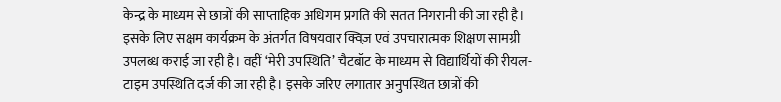केन्द्र के माध्यम से छात्रों की साप्ताहिक अधिगम प्रगति की सतत निगरानी की जा रही है। इसके लिए सक्षम कार्यक्रम के अंतर्गत विषयवार क्विज़ एवं उपचारात्मक शिक्षण सामग्री उपलब्ध कराई जा रही है। वहीं ‘मेरी उपस्थिति’ चैटबॉट के माध्यम से विद्यार्थियों की रीयल-टाइम उपस्थिति दर्ज की जा रही है। इसके जरिए लगातार अनुपस्थित छात्रों की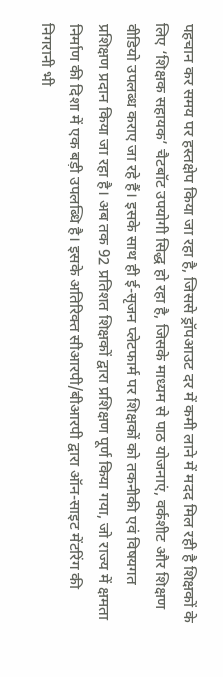पहचान कर समय पर हस्तक्षेप किया जा रहा है, जिससे ड्रॉपआउट दर में कमी लाने में मदद मिल रही है शिक्षकों के लिए ‘शिक्षक सहायक’ चैटबॉट उपयोगी सिद्ध हो रहा है, जिसके माध्यम से पाठ योजनाएं, वर्कशीट और शिक्षण वीडियो उपलब्ध कराए जा रहे हैं। इसके साथ ही ई-सृजन प्लेटफार्म पर शिक्षकों को तकनीकी एवं विषयगत प्रशिक्षण प्रदान किया जा रहा है। अब तक 92 प्रतिशत शिक्षकों द्वारा प्रशिक्षण पूर्ण किया गया, जो राज्य में क्षमता निर्माण की दिशा में एक बड़ी उपलब्धि है। इसके अतिरिक्त सीआरपी/बीआरपी द्वारा ऑन-साइट मेंटरिंग की निगरानी भी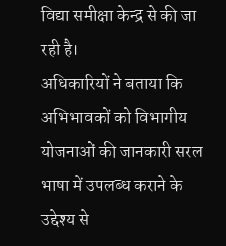विद्या समीक्षा केन्द्र से की जा रही है।
अधिकारियों ने बताया कि अभिभावकों को विभागीय योजनाओं की जानकारी सरल भाषा में उपलब्ध कराने के उद्देश्य से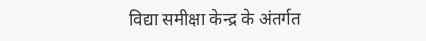विद्या समीक्षा केन्द्र के अंतर्गत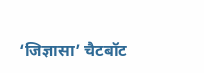‘जिज्ञासा’ चैटबॉट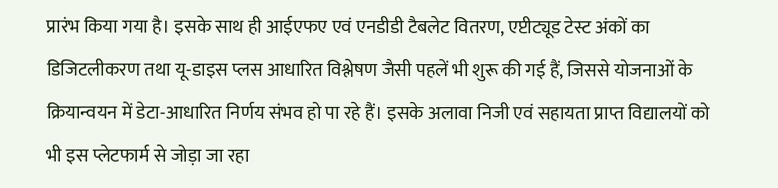प्रारंभ किया गया है। इसके साथ ही आईएफए एवं एनडीडी टैबलेट वितरण, एप्टीट्यूड टेस्ट अंकों का डिजिटलीकरण तथा यू-डाइस प्लस आधारित विश्लेषण जैसी पहलें भी शुरू की गई हैं, जिससे योजनाओं के क्रियान्वयन में डेटा-आधारित निर्णय संभव हो पा रहे हैं। इसके अलावा निजी एवं सहायता प्राप्त विद्यालयों को भी इस प्लेटफार्म से जोड़ा जा रहा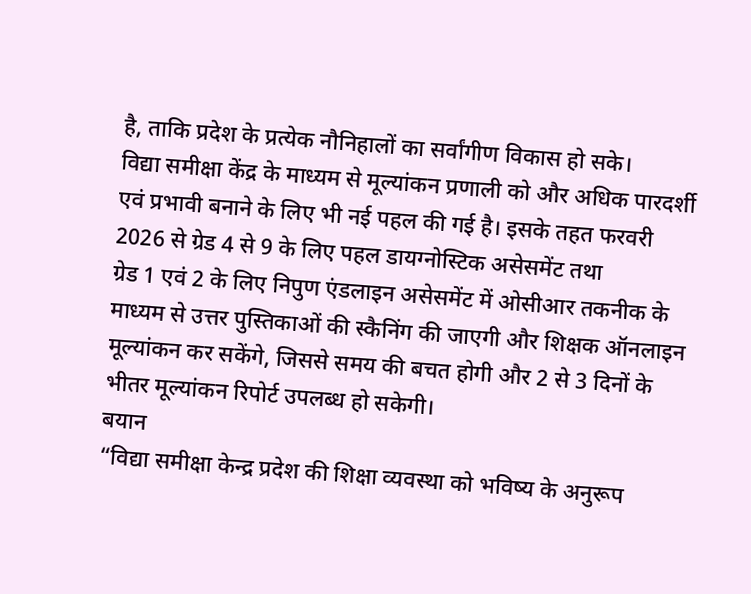है, ताकि प्रदेश के प्रत्येक नौनिहालों का सर्वांगीण विकास हो सके।
विद्या समीक्षा केंद्र के माध्यम से मूल्यांकन प्रणाली को और अधिक पारदर्शी एवं प्रभावी बनाने के लिए भी नई पहल की गई है। इसके तहत फरवरी 2026 से ग्रेड 4 से 9 के लिए पहल डायग्नोस्टिक असेसमेंट तथा
ग्रेड 1 एवं 2 के लिए निपुण एंडलाइन असेसमेंट में ओसीआर तकनीक के माध्यम से उत्तर पुस्तिकाओं की स्कैनिंग की जाएगी और शिक्षक ऑनलाइन मूल्यांकन कर सकेंगे, जिससे समय की बचत होगी और 2 से 3 दिनों के भीतर मूल्यांकन रिपोर्ट उपलब्ध हो सकेगी।
बयान
“विद्या समीक्षा केन्द्र प्रदेश की शिक्षा व्यवस्था को भविष्य के अनुरूप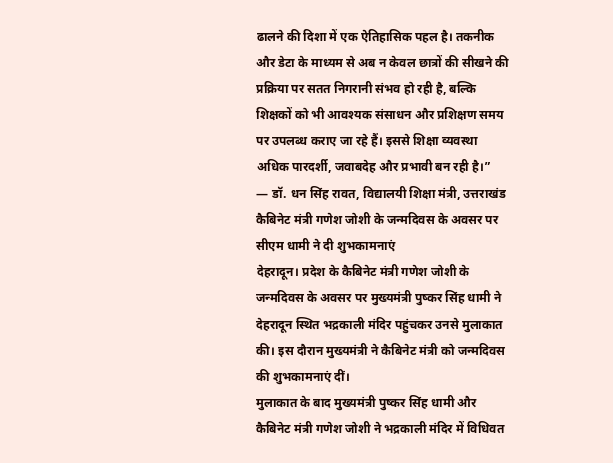ढालने की दिशा में एक ऐतिहासिक पहल है। तकनीक और डेटा के माध्यम से अब न केवल छात्रों की सीखने की प्रक्रिया पर सतत निगरानी संभव हो रही है, बल्कि शिक्षकों को भी आवश्यक संसाधन और प्रशिक्षण समय पर उपलब्ध कराए जा रहे हैं। इससे शिक्षा व्यवस्था अधिक पारदर्शी, जवाबदेह और प्रभावी बन रही है।”
— डॉ. धन सिंह रावत, विद्यालयी शिक्षा मंत्री, उत्तराखंड
कैबिनेट मंत्री गणेश जोशी के जन्मदिवस के अवसर पर सीएम धामी ने दी शुभकामनाएं
देहरादून। प्रदेश के कैबिनेट मंत्री गणेश जोशी के जन्मदिवस के अवसर पर मुख्यमंत्री पुष्कर सिंह धामी ने देहरादून स्थित भद्रकाली मंदिर पहुंचकर उनसे मुलाकात की। इस दौरान मुख्यमंत्री ने कैबिनेट मंत्री को जन्मदिवस की शुभकामनाएं दीं।
मुलाकात के बाद मुख्यमंत्री पुष्कर सिंह धामी और कैबिनेट मंत्री गणेश जोशी ने भद्रकाली मंदिर में विधिवत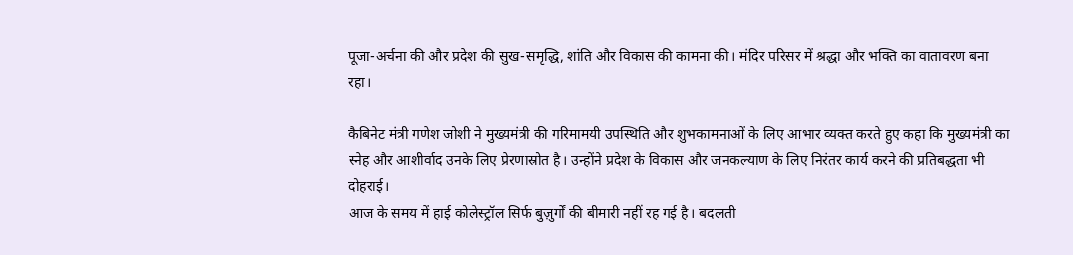पूजा-अर्चना की और प्रदेश की सुख-समृद्धि, शांति और विकास की कामना की। मंदिर परिसर में श्रद्धा और भक्ति का वातावरण बना रहा।

कैबिनेट मंत्री गणेश जोशी ने मुख्यमंत्री की गरिमामयी उपस्थिति और शुभकामनाओं के लिए आभार व्यक्त करते हुए कहा कि मुख्यमंत्री का स्नेह और आशीर्वाद उनके लिए प्रेरणास्रोत है। उन्होंने प्रदेश के विकास और जनकल्याण के लिए निरंतर कार्य करने की प्रतिबद्धता भी दोहराई।
आज के समय में हाई कोलेस्ट्रॉल सिर्फ बुज़ुर्गों की बीमारी नहीं रह गई है। बदलती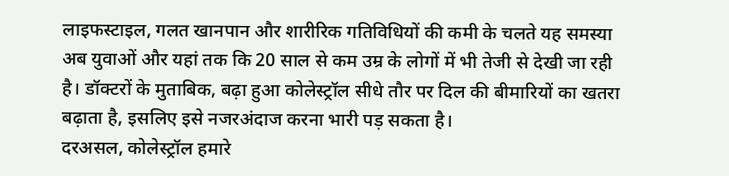लाइफस्टाइल, गलत खानपान और शारीरिक गतिविधियों की कमी के चलते यह समस्या अब युवाओं और यहां तक कि 20 साल से कम उम्र के लोगों में भी तेजी से देखी जा रही है। डॉक्टरों के मुताबिक, बढ़ा हुआ कोलेस्ट्रॉल सीधे तौर पर दिल की बीमारियों का खतरा बढ़ाता है, इसलिए इसे नजरअंदाज करना भारी पड़ सकता है।
दरअसल, कोलेस्ट्रॉल हमारे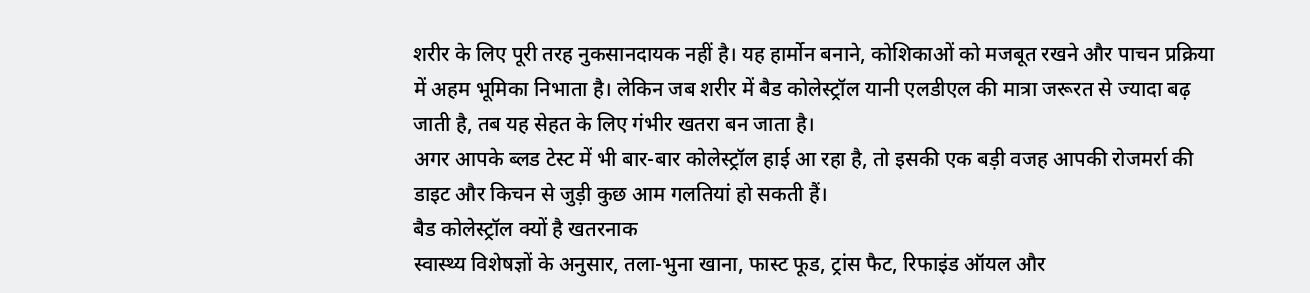शरीर के लिए पूरी तरह नुकसानदायक नहीं है। यह हार्मोन बनाने, कोशिकाओं को मजबूत रखने और पाचन प्रक्रिया में अहम भूमिका निभाता है। लेकिन जब शरीर में बैड कोलेस्ट्रॉल यानी एलडीएल की मात्रा जरूरत से ज्यादा बढ़ जाती है, तब यह सेहत के लिए गंभीर खतरा बन जाता है।
अगर आपके ब्लड टेस्ट में भी बार-बार कोलेस्ट्रॉल हाई आ रहा है, तो इसकी एक बड़ी वजह आपकी रोजमर्रा की डाइट और किचन से जुड़ी कुछ आम गलतियां हो सकती हैं।
बैड कोलेस्ट्रॉल क्यों है खतरनाक
स्वास्थ्य विशेषज्ञों के अनुसार, तला-भुना खाना, फास्ट फूड, ट्रांस फैट, रिफाइंड ऑयल और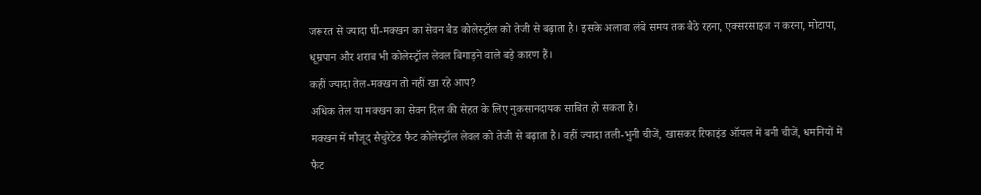जरूरत से ज्यादा घी-मक्खन का सेवन बैड कोलेस्ट्रॉल को तेजी से बढ़ाता है। इसके अलावा लंबे समय तक बैठे रहना, एक्सरसाइज न करना, मोटापा, धूम्रपान और शराब भी कोलेस्ट्रॉल लेवल बिगाड़ने वाले बड़े कारण हैं।
कहीं ज्यादा तेल-मक्खन तो नहीं खा रहे आप?
अधिक तेल या मक्खन का सेवन दिल की सेहत के लिए नुकसानदायक साबित हो सकता है।
मक्खन में मौजूद सैचुरेटेड फैट कोलेस्ट्रॉल लेवल को तेजी से बढ़ाता है। वहीं ज्यादा तली-भुनी चीजें, खासकर रिफाइंड ऑयल में बनी चीजें, धमनियों में फैट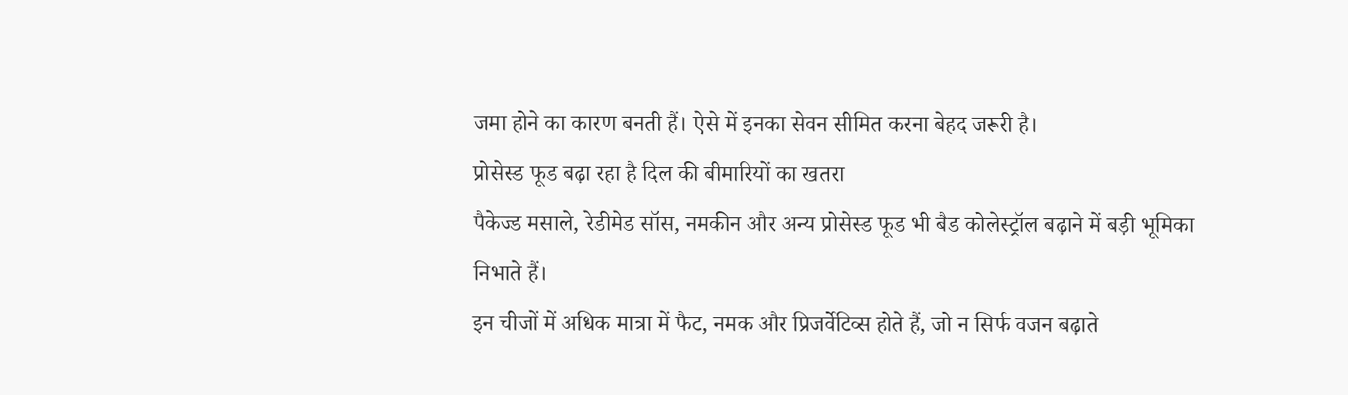जमा होने का कारण बनती हैं। ऐसे में इनका सेवन सीमित करना बेहद जरूरी है।
प्रोसेस्ड फूड बढ़ा रहा है दिल की बीमारियों का खतरा
पैकेज्ड मसाले, रेडीमेड सॉस, नमकीन और अन्य प्रोसेस्ड फूड भी बैड कोलेस्ट्रॉल बढ़ाने में बड़ी भूमिका निभाते हैं।
इन चीजों में अधिक मात्रा में फैट, नमक और प्रिजर्वेटिव्स होते हैं, जो न सिर्फ वजन बढ़ाते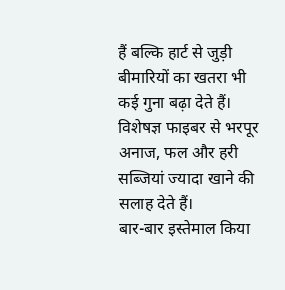हैं बल्कि हार्ट से जुड़ी बीमारियों का खतरा भी कई गुना बढ़ा देते हैं। विशेषज्ञ फाइबर से भरपूर अनाज, फल और हरी सब्जियां ज्यादा खाने की सलाह देते हैं।
बार-बार इस्तेमाल किया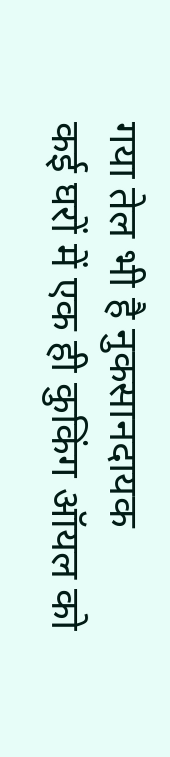गया तेल भी है नुकसानदायक
कई घरों में एक ही कुकिंग ऑयल को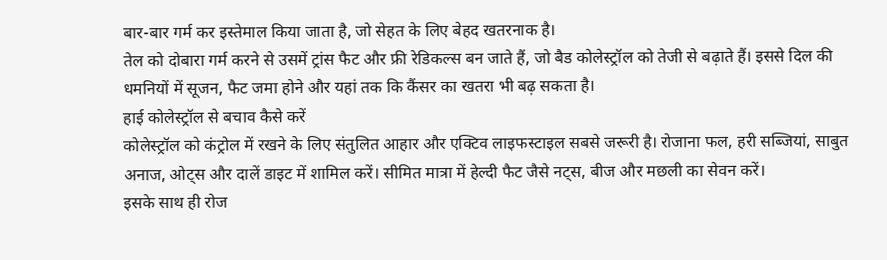बार-बार गर्म कर इस्तेमाल किया जाता है, जो सेहत के लिए बेहद खतरनाक है।
तेल को दोबारा गर्म करने से उसमें ट्रांस फैट और फ्री रेडिकल्स बन जाते हैं, जो बैड कोलेस्ट्रॉल को तेजी से बढ़ाते हैं। इससे दिल की धमनियों में सूजन, फैट जमा होने और यहां तक कि कैंसर का खतरा भी बढ़ सकता है।
हाई कोलेस्ट्रॉल से बचाव कैसे करें
कोलेस्ट्रॉल को कंट्रोल में रखने के लिए संतुलित आहार और एक्टिव लाइफस्टाइल सबसे जरूरी है। रोजाना फल, हरी सब्जियां, साबुत अनाज, ओट्स और दालें डाइट में शामिल करें। सीमित मात्रा में हेल्दी फैट जैसे नट्स, बीज और मछली का सेवन करें।
इसके साथ ही रोज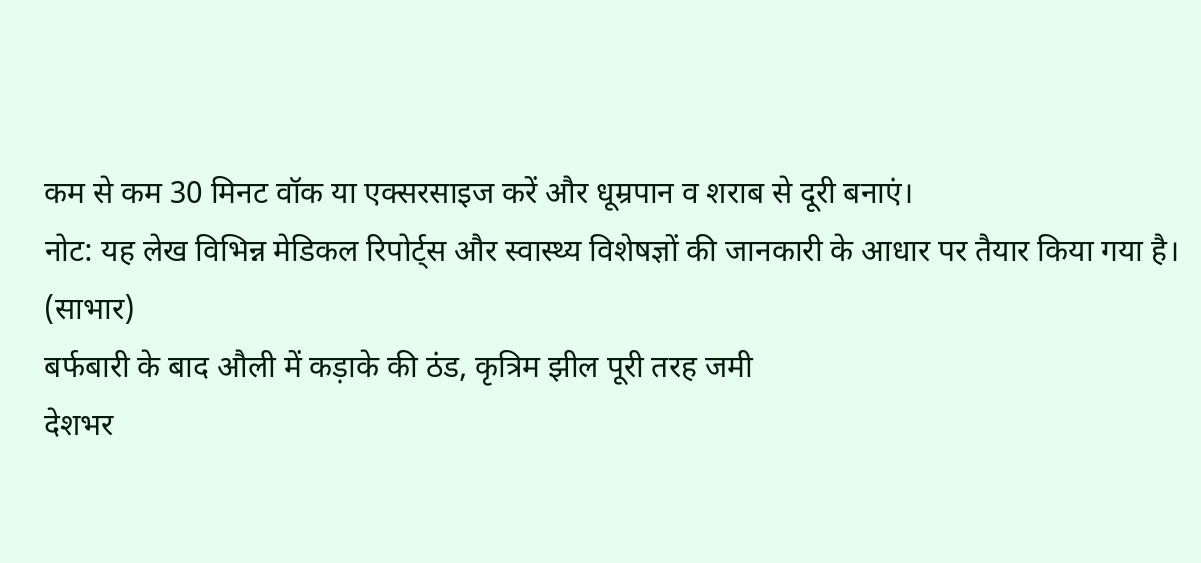कम से कम 30 मिनट वॉक या एक्सरसाइज करें और धूम्रपान व शराब से दूरी बनाएं।
नोट: यह लेख विभिन्न मेडिकल रिपोर्ट्स और स्वास्थ्य विशेषज्ञों की जानकारी के आधार पर तैयार किया गया है।
(साभार)
बर्फबारी के बाद औली में कड़ाके की ठंड, कृत्रिम झील पूरी तरह जमी
देशभर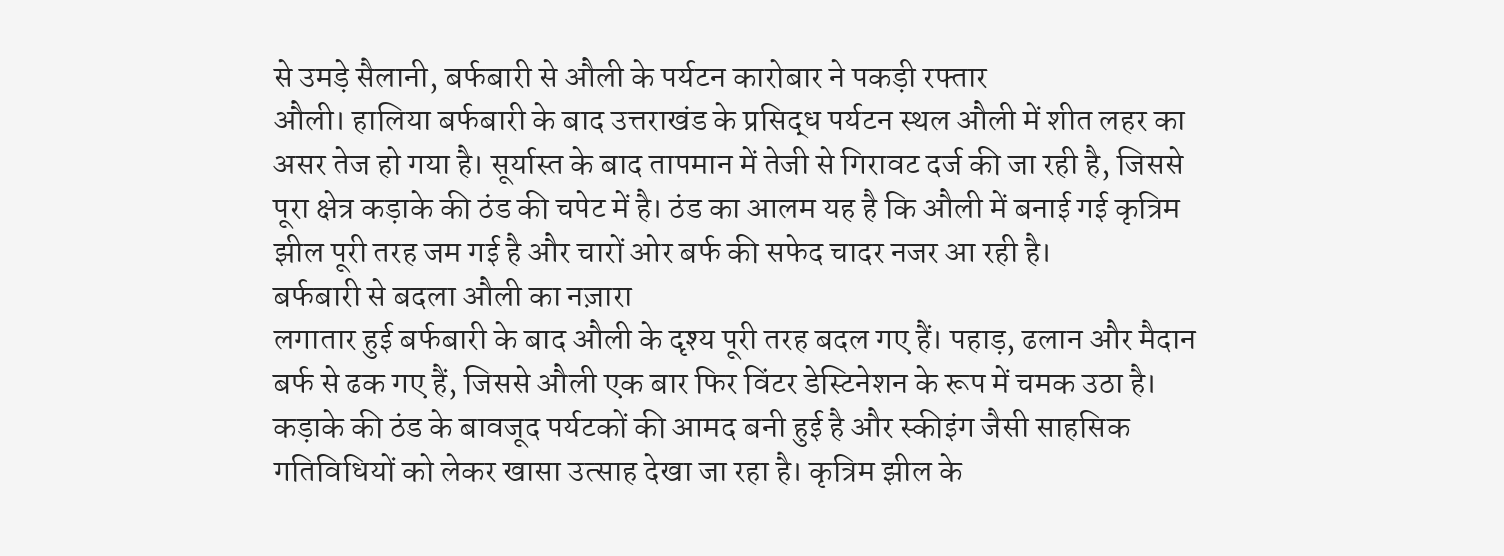से उमड़े सैलानी, बर्फबारी से औली के पर्यटन कारोबार ने पकड़ी रफ्तार
औली। हालिया बर्फबारी के बाद उत्तराखंड के प्रसिद्ध पर्यटन स्थल औली में शीत लहर का असर तेज हो गया है। सूर्यास्त के बाद तापमान में तेजी से गिरावट दर्ज की जा रही है, जिससे पूरा क्षेत्र कड़ाके की ठंड की चपेट में है। ठंड का आलम यह है कि औली में बनाई गई कृत्रिम झील पूरी तरह जम गई है और चारों ओर बर्फ की सफेद चादर नजर आ रही है।
बर्फबारी से बदला औली का नज़ारा
लगातार हुई बर्फबारी के बाद औली के दृश्य पूरी तरह बदल गए हैं। पहाड़, ढलान और मैदान बर्फ से ढक गए हैं, जिससे औली एक बार फिर विंटर डेस्टिनेशन के रूप में चमक उठा है। कड़ाके की ठंड के बावजूद पर्यटकों की आमद बनी हुई है और स्कीइंग जैसी साहसिक गतिविधियों को लेकर खासा उत्साह देखा जा रहा है। कृत्रिम झील के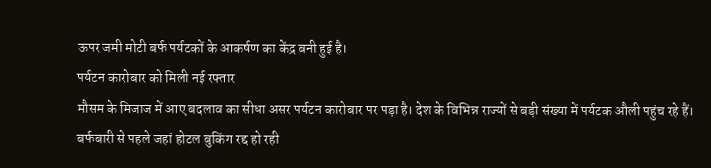ऊपर जमी मोटी बर्फ पर्यटकों के आकर्षण का केंद्र बनी हुई है।
पर्यटन कारोबार को मिली नई रफ्तार
मौसम के मिजाज में आए बदलाव का सीधा असर पर्यटन कारोबार पर पड़ा है। देश के विभिन्न राज्यों से बड़ी संख्या में पर्यटक औली पहुंच रहे हैं। बर्फबारी से पहले जहां होटल बुकिंग रद्द हो रही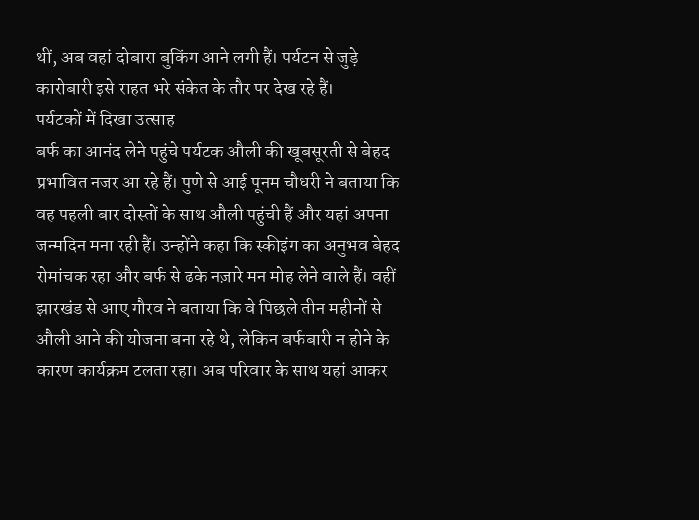थीं, अब वहां दोबारा बुकिंग आने लगी हैं। पर्यटन से जुड़े कारोबारी इसे राहत भरे संकेत के तौर पर देख रहे हैं।
पर्यटकों में दिखा उत्साह
बर्फ का आनंद लेने पहुंचे पर्यटक औली की खूबसूरती से बेहद प्रभावित नजर आ रहे हैं। पुणे से आई पूनम चौधरी ने बताया कि वह पहली बार दोस्तों के साथ औली पहुंची हैं और यहां अपना जन्मदिन मना रही हैं। उन्होंने कहा कि स्कीइंग का अनुभव बेहद रोमांचक रहा और बर्फ से ढके नज़ारे मन मोह लेने वाले हैं। वहीं झारखंड से आए गौरव ने बताया कि वे पिछले तीन महीनों से औली आने की योजना बना रहे थे, लेकिन बर्फबारी न होने के कारण कार्यक्रम टलता रहा। अब परिवार के साथ यहां आकर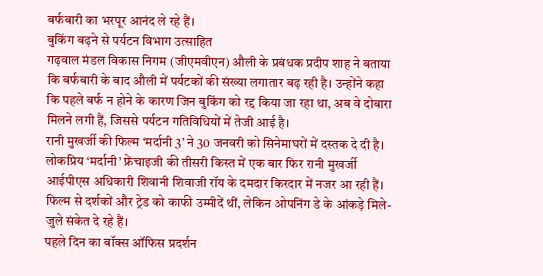बर्फबारी का भरपूर आनंद ले रहे हैं।
बुकिंग बढ़ने से पर्यटन विभाग उत्साहित
गढ़वाल मंडल विकास निगम (जीएमवीएन) औली के प्रबंधक प्रदीप शाह ने बताया कि बर्फबारी के बाद औली में पर्यटकों की संख्या लगातार बढ़ रही है। उन्होंने कहा कि पहले बर्फ न होने के कारण जिन बुकिंग को रद्द किया जा रहा था, अब वे दोबारा मिलने लगी हैं, जिससे पर्यटन गतिविधियों में तेजी आई है।
रानी मुखर्जी की फिल्म ‘मर्दानी 3’ ने 30 जनवरी को सिनेमाघरों में दस्तक दे दी है। लोकप्रिय ‘मर्दानी’ फ्रेंचाइजी की तीसरी किस्त में एक बार फिर रानी मुखर्जी आईपीएस अधिकारी शिवानी शिवाजी रॉय के दमदार किरदार में नजर आ रही हैं। फिल्म से दर्शकों और ट्रेड को काफी उम्मीदें थीं, लेकिन ओपनिंग डे के आंकड़े मिले-जुले संकेत दे रहे हैं।
पहले दिन का बॉक्स ऑफिस प्रदर्शन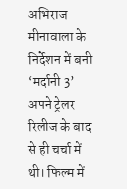अभिराज मीनावाला के निर्देशन में बनी ‘मर्दानी 3’ अपने ट्रेलर रिलीज के बाद से ही चर्चा में थी। फिल्म में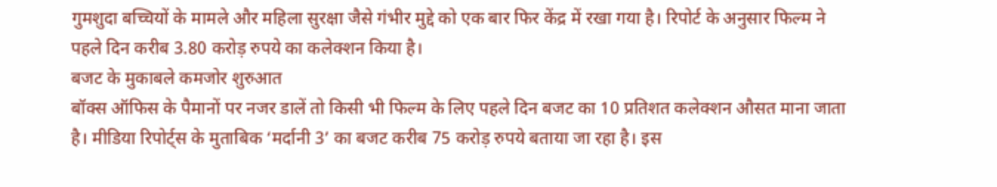गुमशुदा बच्चियों के मामले और महिला सुरक्षा जैसे गंभीर मुद्दे को एक बार फिर केंद्र में रखा गया है। रिपोर्ट के अनुसार फिल्म ने पहले दिन करीब 3.80 करोड़ रुपये का कलेक्शन किया है।
बजट के मुकाबले कमजोर शुरुआत
बॉक्स ऑफिस के पैमानों पर नजर डालें तो किसी भी फिल्म के लिए पहले दिन बजट का 10 प्रतिशत कलेक्शन औसत माना जाता है। मीडिया रिपोर्ट्स के मुताबिक ‘मर्दानी 3’ का बजट करीब 75 करोड़ रुपये बताया जा रहा है। इस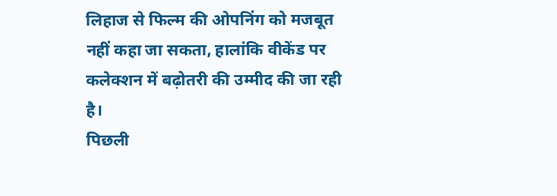लिहाज से फिल्म की ओपनिंग को मजबूत नहीं कहा जा सकता, हालांकि वीकेंड पर कलेक्शन में बढ़ोतरी की उम्मीद की जा रही है।
पिछली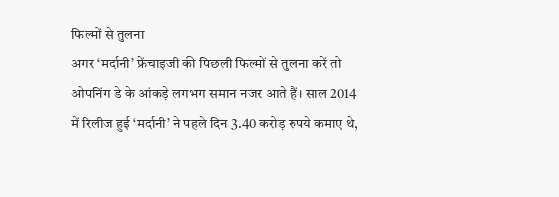फिल्मों से तुलना
अगर ‘मर्दानी’ फ्रेंचाइजी की पिछली फिल्मों से तुलना करें तो ओपनिंग डे के आंकड़े लगभग समान नजर आते हैं। साल 2014 में रिलीज हुई ‘मर्दानी’ ने पहले दिन 3.40 करोड़ रुपये कमाए थे,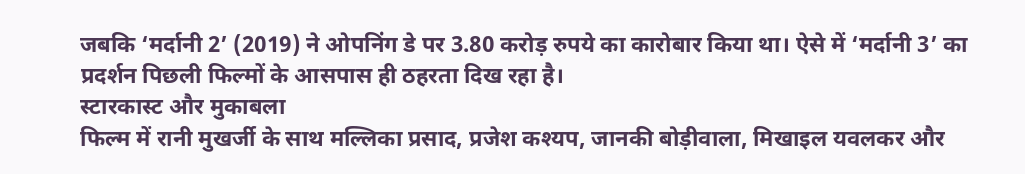जबकि ‘मर्दानी 2’ (2019) ने ओपनिंग डे पर 3.80 करोड़ रुपये का कारोबार किया था। ऐसे में ‘मर्दानी 3’ का प्रदर्शन पिछली फिल्मों के आसपास ही ठहरता दिख रहा है।
स्टारकास्ट और मुकाबला
फिल्म में रानी मुखर्जी के साथ मल्लिका प्रसाद, प्रजेश कश्यप, जानकी बोड़ीवाला, मिखाइल यवलकर और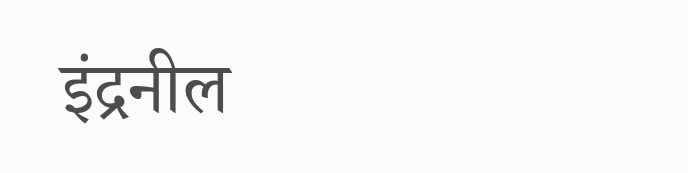इंद्रनील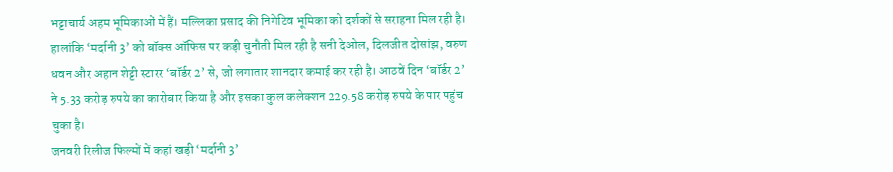भट्टाचार्य अहम भूमिकाओं में हैं। मल्लिका प्रसाद की निगेटिव भूमिका को दर्शकों से सराहना मिल रही है।
हालांकि ‘मर्दानी 3’ को बॉक्स ऑफिस पर कड़ी चुनौती मिल रही है सनी देओल, दिलजीत दोसांझ, वरुण धवन और अहान शेट्टी स्टारर ‘बॉर्डर 2’ से, जो लगातार शानदार कमाई कर रही है। आठवें दिन ‘बॉर्डर 2’ ने 5.33 करोड़ रुपये का कारोबार किया है और इसका कुल कलेक्शन 229.58 करोड़ रुपये के पार पहुंच चुका है।
जनवरी रिलीज फिल्मों में कहां खड़ी ‘मर्दानी 3’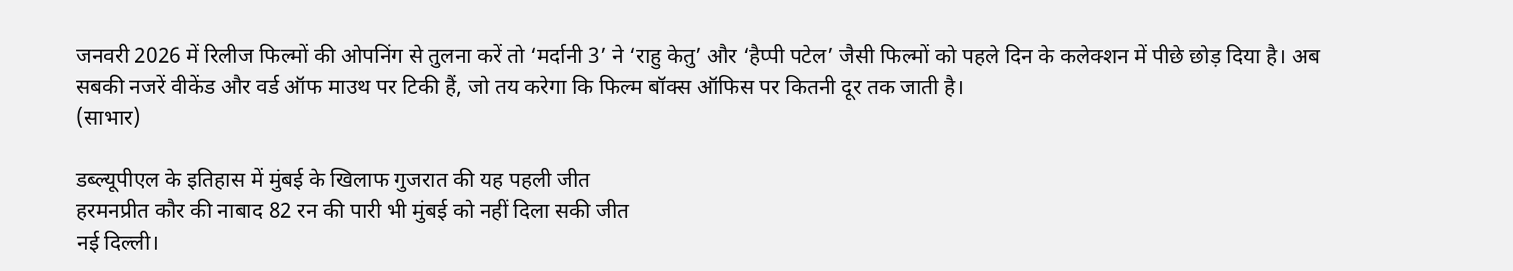जनवरी 2026 में रिलीज फिल्मों की ओपनिंग से तुलना करें तो ‘मर्दानी 3’ ने ‘राहु केतु’ और ‘हैप्पी पटेल’ जैसी फिल्मों को पहले दिन के कलेक्शन में पीछे छोड़ दिया है। अब सबकी नजरें वीकेंड और वर्ड ऑफ माउथ पर टिकी हैं, जो तय करेगा कि फिल्म बॉक्स ऑफिस पर कितनी दूर तक जाती है।
(साभार)

डब्ल्यूपीएल के इतिहास में मुंबई के खिलाफ गुजरात की यह पहली जीत
हरमनप्रीत कौर की नाबाद 82 रन की पारी भी मुंबई को नहीं दिला सकी जीत
नई दिल्ली।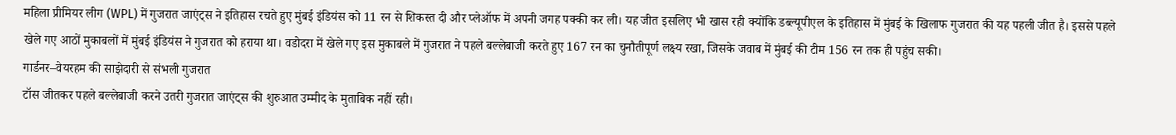महिला प्रीमियर लीग (WPL) में गुजरात जाएंट्स ने इतिहास रचते हुए मुंबई इंडियंस को 11 रन से शिकस्त दी और प्लेऑफ में अपनी जगह पक्की कर ली। यह जीत इसलिए भी खास रही क्योंकि डब्ल्यूपीएल के इतिहास में मुंबई के खिलाफ गुजरात की यह पहली जीत है। इससे पहले खेले गए आठों मुकाबलों में मुंबई इंडियंस ने गुजरात को हराया था। वडोदरा में खेले गए इस मुकाबले में गुजरात ने पहले बल्लेबाजी करते हुए 167 रन का चुनौतीपूर्ण लक्ष्य रखा, जिसके जवाब में मुंबई की टीम 156 रन तक ही पहुंच सकी।
गार्डनर–वेयरहम की साझेदारी से संभली गुजरात
टॉस जीतकर पहले बल्लेबाजी करने उतरी गुजरात जाएंट्स की शुरुआत उम्मीद के मुताबिक नहीं रही।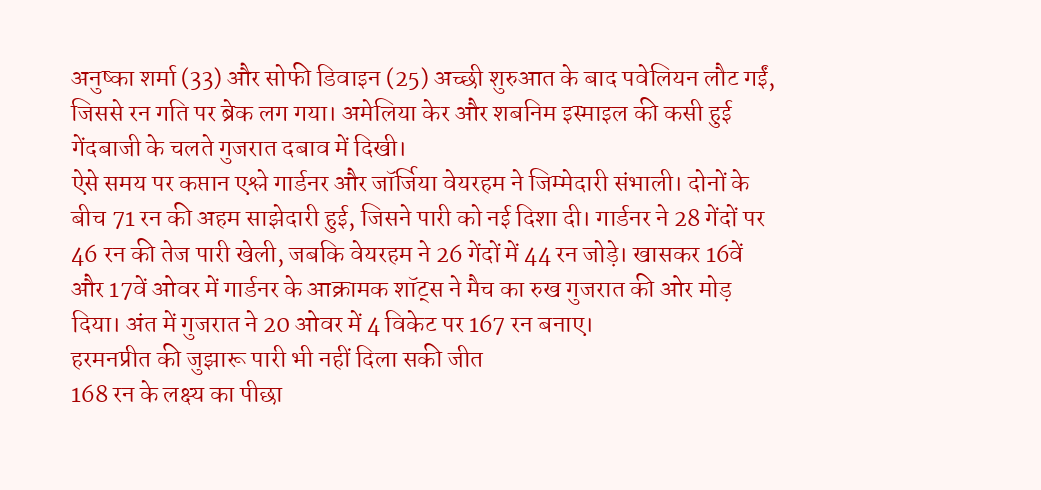अनुष्का शर्मा (33) और सोफी डिवाइन (25) अच्छी शुरुआत के बाद पवेलियन लौट गईं, जिससे रन गति पर ब्रेक लग गया। अमेलिया केर और शबनिम इस्माइल की कसी हुई गेंदबाजी के चलते गुजरात दबाव में दिखी।
ऐसे समय पर कप्तान एश्ले गार्डनर और जॉर्जिया वेयरहम ने जिम्मेदारी संभाली। दोनों के बीच 71 रन की अहम साझेदारी हुई, जिसने पारी को नई दिशा दी। गार्डनर ने 28 गेंदों पर 46 रन की तेज पारी खेली, जबकि वेयरहम ने 26 गेंदों में 44 रन जोड़े। खासकर 16वें और 17वें ओवर में गार्डनर के आक्रामक शॉट्स ने मैच का रुख गुजरात की ओर मोड़ दिया। अंत में गुजरात ने 20 ओवर में 4 विकेट पर 167 रन बनाए।
हरमनप्रीत की जुझारू पारी भी नहीं दिला सकी जीत
168 रन के लक्ष्य का पीछा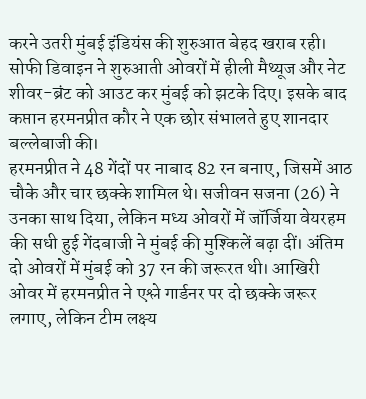करने उतरी मुंबई इंडियंस की शुरुआत बेहद खराब रही। सोफी डिवाइन ने शुरुआती ओवरों में हीली मैथ्यूज और नेट शीवर-ब्रंट को आउट कर मुंबई को झटके दिए। इसके बाद कप्तान हरमनप्रीत कौर ने एक छोर संभालते हुए शानदार बल्लेबाजी की।
हरमनप्रीत ने 48 गेंदों पर नाबाद 82 रन बनाए, जिसमें आठ चौके और चार छक्के शामिल थे। सजीवन सजना (26) ने उनका साथ दिया, लेकिन मध्य ओवरों में जॉर्जिया वेयरहम की सधी हुई गेंदबाजी ने मुंबई की मुश्किलें बढ़ा दीं। अंतिम दो ओवरों में मुंबई को 37 रन की जरूरत थी। आखिरी ओवर में हरमनप्रीत ने एश्ले गार्डनर पर दो छक्के जरूर लगाए, लेकिन टीम लक्ष्य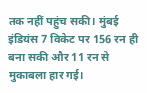तक नहीं पहुंच सकी। मुंबई इंडियंस 7 विकेट पर 156 रन ही बना सकी और 11 रन से मुकाबला हार गई।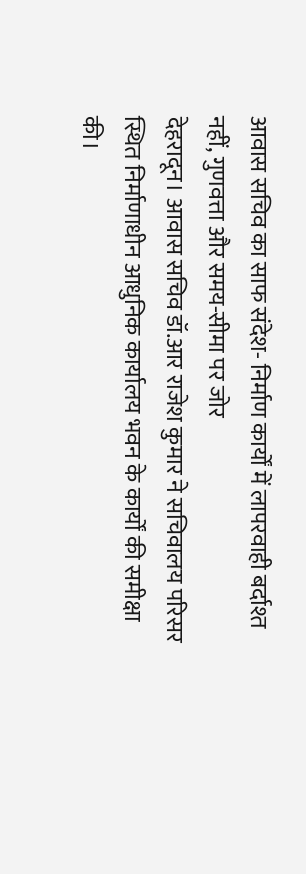आवास सचिव का साफ संदेश- निर्माण कार्यों में लापरवाही बर्दाश्त नहीं, गुणवत्ता और समय-सीमा पर जोर
देहरादून। आवास सचिव डॉ.आर राजेश कुमार ने सचिवालय परिसर स्थित निर्माणाधीन आधुनिक कार्यालय भवन के कार्यों की समीक्षा की।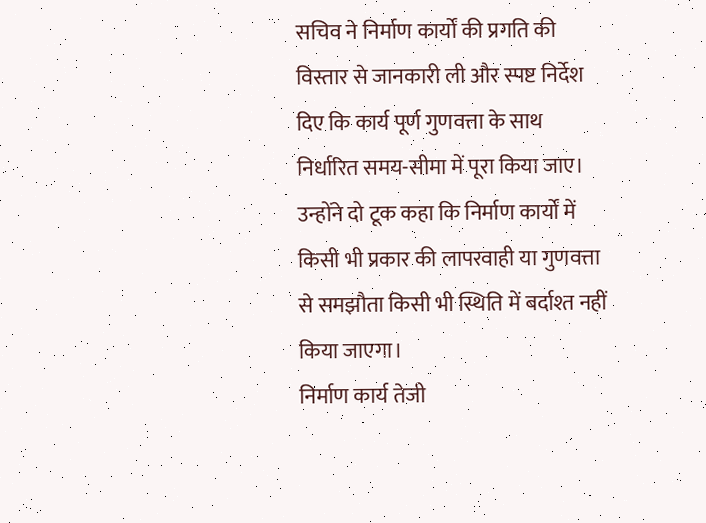सचिव ने निर्माण कार्यों की प्रगति की विस्तार से जानकारी ली और स्पष्ट निर्देश दिए कि कार्य पूर्ण गुणवत्ता के साथ निर्धारित समय-सीमा में पूरा किया जाए। उन्होंने दो टूक कहा कि निर्माण कार्यों में किसी भी प्रकार की लापरवाही या गुणवत्ता से समझौता किसी भी स्थिति में बर्दाश्त नहीं किया जाएगा।
निर्माण कार्य तेजी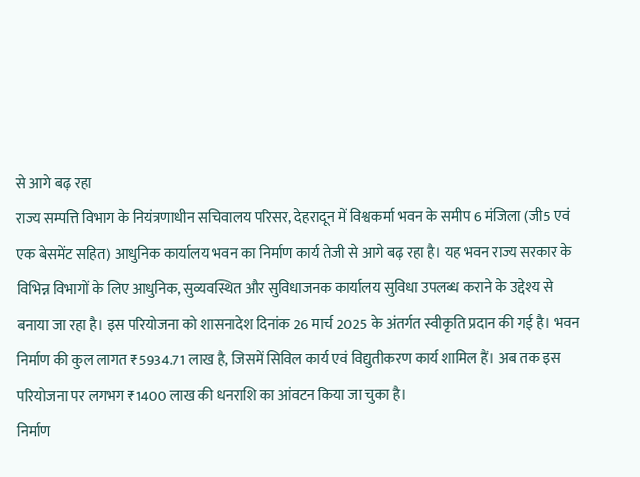से आगे बढ़ रहा
राज्य सम्पत्ति विभाग के नियंत्रणाधीन सचिवालय परिसर, देहरादून में विश्वकर्मा भवन के समीप 6 मंजिला (जी5 एवं एक बेसमेंट सहित) आधुनिक कार्यालय भवन का निर्माण कार्य तेजी से आगे बढ़ रहा है। यह भवन राज्य सरकार के विभिन्न विभागों के लिए आधुनिक, सुव्यवस्थित और सुविधाजनक कार्यालय सुविधा उपलब्ध कराने के उद्देश्य से बनाया जा रहा है। इस परियोजना को शासनादेश दिनांक 26 मार्च 2025 के अंतर्गत स्वीकृति प्रदान की गई है। भवन निर्माण की कुल लागत ₹5934.71 लाख है, जिसमें सिविल कार्य एवं विद्युतीकरण कार्य शामिल हैं। अब तक इस परियोजना पर लगभग ₹1400 लाख की धनराशि का आंवटन किया जा चुका है।
निर्माण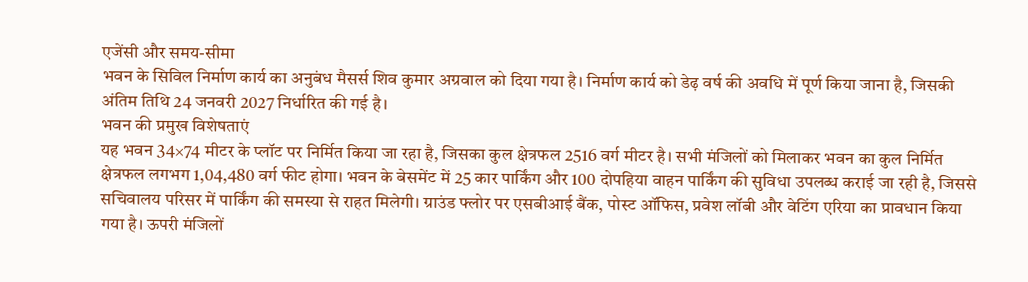एजेंसी और समय-सीमा
भवन के सिविल निर्माण कार्य का अनुबंध मैसर्स शिव कुमार अग्रवाल को दिया गया है। निर्माण कार्य को डेढ़ वर्ष की अवधि में पूर्ण किया जाना है, जिसकी अंतिम तिथि 24 जनवरी 2027 निर्धारित की गई है।
भवन की प्रमुख विशेषताएं
यह भवन 34×74 मीटर के प्लॉट पर निर्मित किया जा रहा है, जिसका कुल क्षेत्रफल 2516 वर्ग मीटर है। सभी मंजिलों को मिलाकर भवन का कुल निर्मित क्षेत्रफल लगभग 1,04,480 वर्ग फीट होगा। भवन के बेसमेंट में 25 कार पार्किंग और 100 दोपहिया वाहन पार्किंग की सुविधा उपलब्ध कराई जा रही है, जिससे सचिवालय परिसर में पार्किंग की समस्या से राहत मिलेगी। ग्राउंड फ्लोर पर एसबीआई बैंक, पोस्ट ऑफिस, प्रवेश लॉबी और वेटिंग एरिया का प्रावधान किया गया है। ऊपरी मंजिलों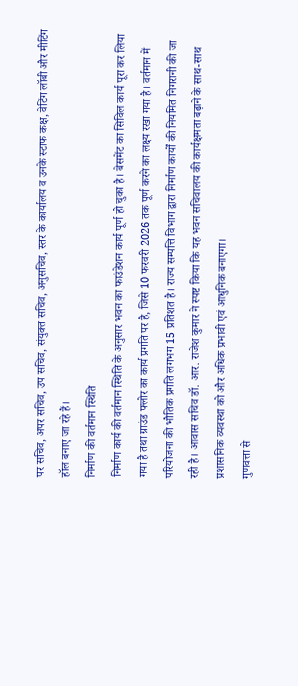पर सचिव, अपर सचिव, उप सचिव, संयुक्त सचिव, अनुसचिव, स्तर के कार्यालय व उनके स्टाफ कक्ष, वेटिंग लॉबी और मीटिंग हॉल बनाए जा रहे हैं।
निर्माण की वर्तमान स्थिति
निर्माण कार्य की वर्तमान स्थिति के अनुसार भवन का फाउंडेशन कार्य पूर्ण हो चुका है। बेसमेंट का सिविल कार्य पूरा कर लिया गया है तथा ग्राउंड फ्लोर का कार्य प्रगति पर है, जिसे 10 फरवरी 2026 तक पूर्ण करने का लक्ष्य रखा गया है। वर्तमान में परियोजना की भौतिक प्रगति लगभग 15 प्रतिशत है। राज्य सम्पत्ति विभाग द्वारा निर्माण कार्यों की नियमित निगरानी की जा रही है। आवास सचिव डॉ. आर. राजेश कुमार ने स्पष्ट किया कि यह भवन सचिवालय की कार्यक्षमता बढ़ाने के साथ-साथ प्रशासनिक व्यवस्था को और अधिक प्रभावी एवं आधुनिक बनाएगा।
गुणवत्ता से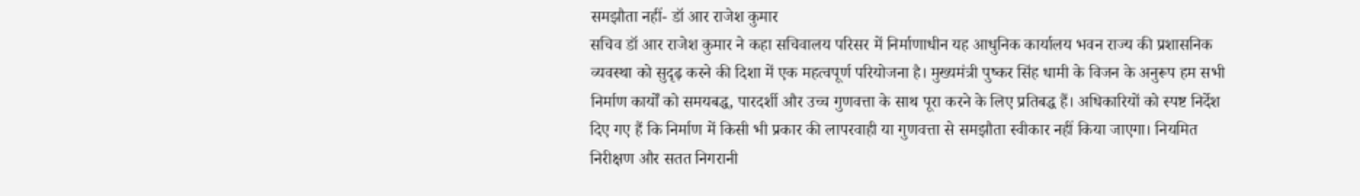समझौता नहीं- डॉ आर राजेश कुमार
सचिव डॉ आर राजेश कुमार ने कहा सचिवालय परिसर में निर्माणाधीन यह आधुनिक कार्यालय भवन राज्य की प्रशासनिक व्यवस्था को सुदृढ़ करने की दिशा में एक महत्वपूर्ण परियोजना है। मुख्यमंत्री पुष्कर सिंह धामी के विजन के अनुरूप हम सभी निर्माण कार्यों को समयबद्ध, पारदर्शी और उच्च गुणवत्ता के साथ पूरा करने के लिए प्रतिबद्ध हैं। अधिकारियों को स्पष्ट निर्देश दिए गए हैं कि निर्माण में किसी भी प्रकार की लापरवाही या गुणवत्ता से समझौता स्वीकार नहीं किया जाएगा। नियमित निरीक्षण और सतत निगरानी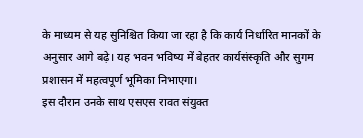के माध्यम से यह सुनिश्चित किया जा रहा है कि कार्य निर्धारित मानकों के अनुसार आगे बढ़े। यह भवन भविष्य में बेहतर कार्यसंस्कृति और सुगम प्रशासन में महत्वपूर्ण भूमिका निभाएगा।
इस दौरान उनके साथ एसएस रावत संयुक्त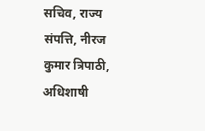सचिव, राज्य संपत्ति, नीरज कुमार त्रिपाठी, अधिशाषी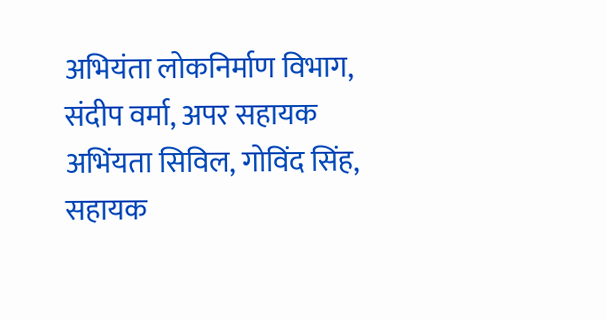अभियंता लोकनिर्माण विभाग, संदीप वर्मा, अपर सहायक अभिंयता सिविल, गोविंद सिंह, सहायक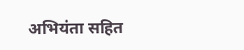अभियंता सहित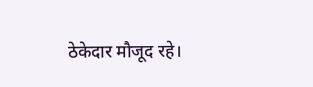ठेकेदार मौजूद रहे।